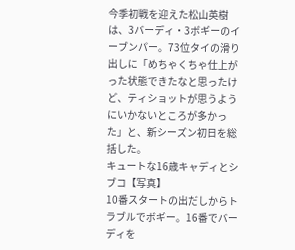今季初戦を迎えた松山英樹は、3バーディ・3ボギーのイーブンパー。73位タイの滑り出しに「めちゃくちゃ仕上がった状態できたなと思ったけど、ティショットが思うようにいかないところが多かった」と、新シーズン初日を総括した。
キュートな16歳キャディとシブコ【写真】
10番スタートの出だしからトラブルでボギー。16番でバーディを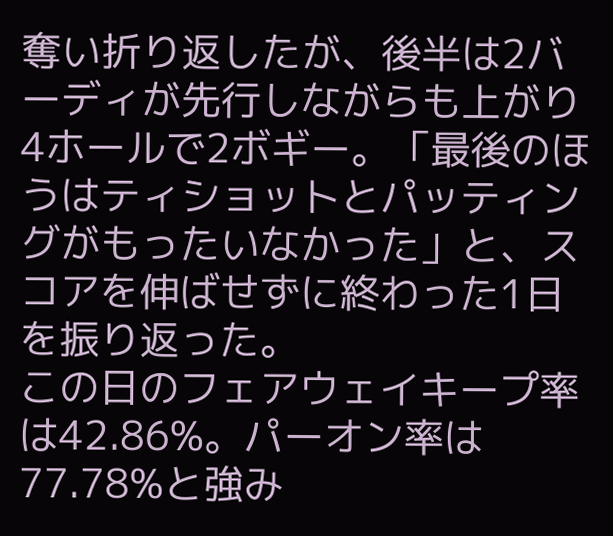奪い折り返したが、後半は2バーディが先行しながらも上がり4ホールで2ボギー。「最後のほうはティショットとパッティングがもったいなかった」と、スコアを伸ばせずに終わった1日を振り返った。
この日のフェアウェイキープ率は42.86%。パーオン率は77.78%と強み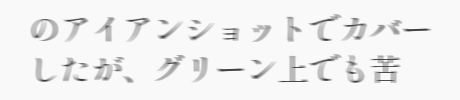のアイアンショットでカバーしたが、グリーン上でも苦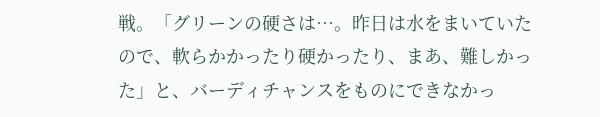戦。「グリーンの硬さは…。昨日は水をまいていたので、軟らかかったり硬かったり、まあ、難しかった」と、バーディチャンスをものにできなかっ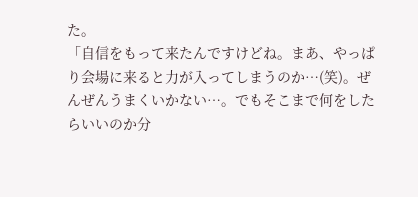た。
「自信をもって来たんですけどね。まあ、やっぱり会場に来ると力が入ってしまうのか…(笑)。ぜんぜんうまくいかない…。でもそこまで何をしたらいいのか分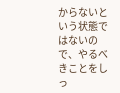からないという状態ではないので、やるべきことをしっ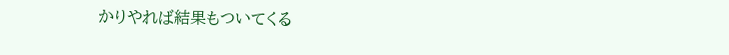かりやれば結果もついてくる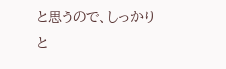と思うので、しっかりと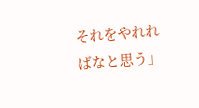それをやれればなと思う」